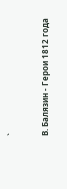`

В. Балязин - Герои 1812 года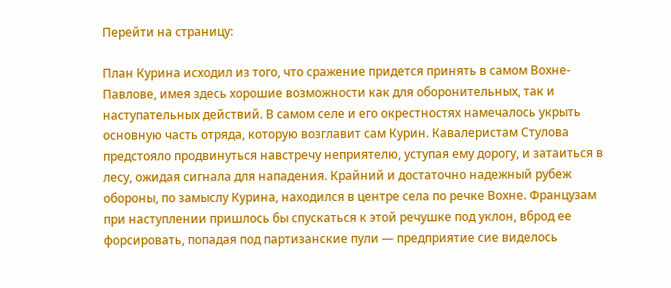Перейти на страницу:

План Курина исходил из того, что сражение придется принять в самом Вохне-Павлове, имея здесь хорошие возможности как для оборонительных, так и наступательных действий. В самом селе и его окрестностях намечалось укрыть основную часть отряда, которую возглавит сам Курин. Кавалеристам Стулова предстояло продвинуться навстречу неприятелю, уступая ему дорогу, и затаиться в лесу, ожидая сигнала для нападения. Крайний и достаточно надежный рубеж обороны, по замыслу Курина, находился в центре села по речке Вохне. Французам при наступлении пришлось бы спускаться к этой речушке под уклон, вброд ее форсировать, попадая под партизанские пули — предприятие сие виделось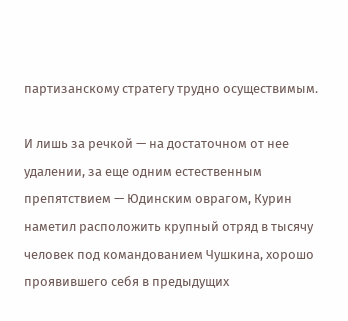партизанскому стратегу трудно осуществимым.

И лишь за речкой — на достаточном от нее удалении, за еще одним естественным препятствием — Юдинским оврагом, Курин наметил расположить крупный отряд в тысячу человек под командованием Чушкина, хорошо проявившего себя в предыдущих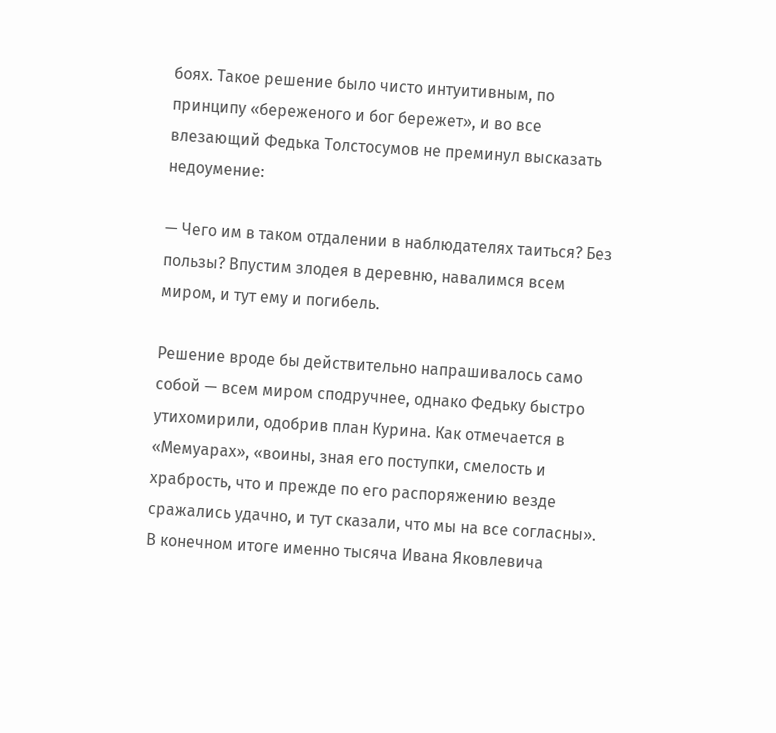боях. Такое решение было чисто интуитивным, по принципу «береженого и бог бережет», и во все влезающий Федька Толстосумов не преминул высказать недоумение:

— Чего им в таком отдалении в наблюдателях таиться? Без пользы? Впустим злодея в деревню, навалимся всем миром, и тут ему и погибель.

Решение вроде бы действительно напрашивалось само собой — всем миром сподручнее, однако Федьку быстро утихомирили, одобрив план Курина. Как отмечается в «Мемуарах», «воины, зная его поступки, смелость и храбрость, что и прежде по его распоряжению везде сражались удачно, и тут сказали, что мы на все согласны». В конечном итоге именно тысяча Ивана Яковлевича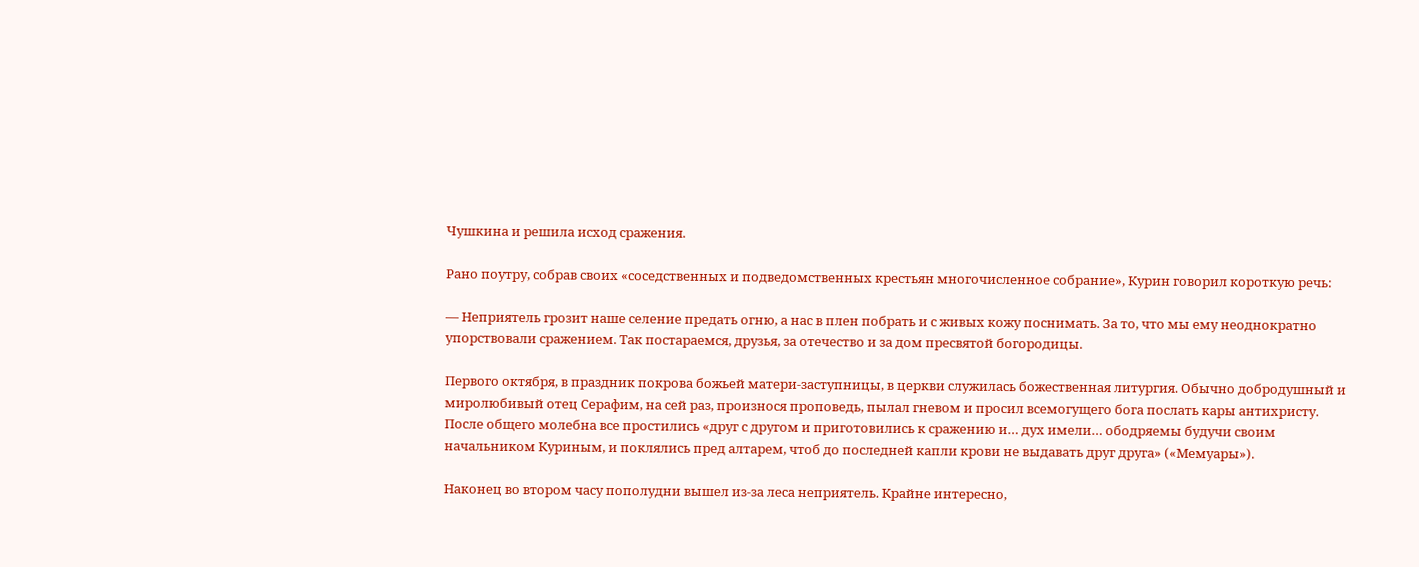Чушкина и решила исход сражения.

Рано поутру, собрав своих «соседственных и подведомственных крестьян многочисленное собрание», Курин говорил короткую речь:

— Неприятель грозит наше селение предать огню, а нас в плен побрать и с живых кожу поснимать. За то, что мы ему неоднократно упорствовали сражением. Так постараемся, друзья, за отечество и за дом пресвятой богородицы.

Первого октября, в праздник покрова божьей матери-заступницы, в церкви служилась божественная литургия. Обычно добродушный и миролюбивый отец Серафим, на сей раз, произнося проповедь, пылал гневом и просил всемогущего бога послать кары антихристу. После общего молебна все простились «друг с другом и приготовились к сражению и… дух имели… ободряемы будучи своим начальником Куриным, и поклялись пред алтарем, чтоб до последней капли крови не выдавать друг друга» («Мемуары»).

Наконец во втором часу пополудни вышел из-за леса неприятель. Крайне интересно,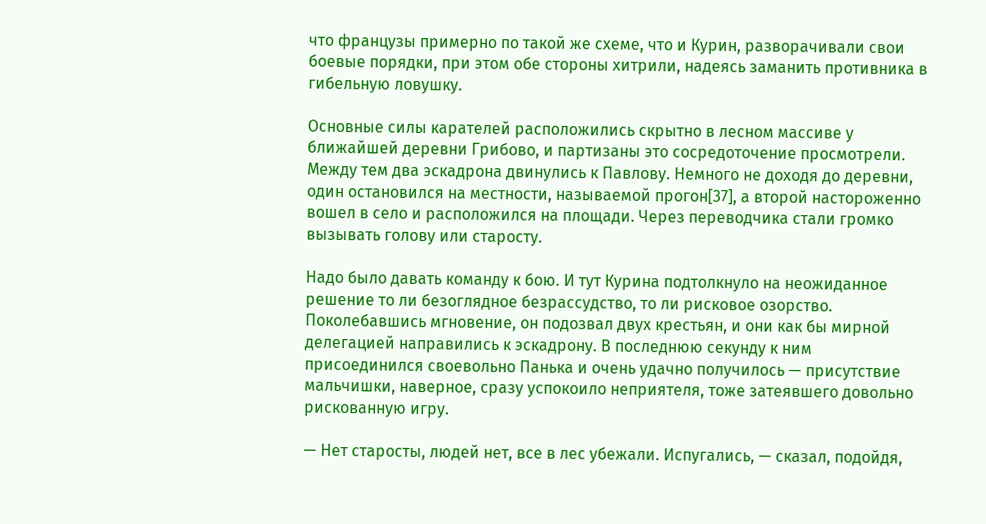что французы примерно по такой же схеме, что и Курин, разворачивали свои боевые порядки, при этом обе стороны хитрили, надеясь заманить противника в гибельную ловушку.

Основные силы карателей расположились скрытно в лесном массиве у ближайшей деревни Грибово, и партизаны это сосредоточение просмотрели. Между тем два эскадрона двинулись к Павлову. Немного не доходя до деревни, один остановился на местности, называемой прогон[37], а второй настороженно вошел в село и расположился на площади. Через переводчика стали громко вызывать голову или старосту.

Надо было давать команду к бою. И тут Курина подтолкнуло на неожиданное решение то ли безоглядное безрассудство, то ли рисковое озорство. Поколебавшись мгновение, он подозвал двух крестьян, и они как бы мирной делегацией направились к эскадрону. В последнюю секунду к ним присоединился своевольно Панька и очень удачно получилось — присутствие мальчишки, наверное, сразу успокоило неприятеля, тоже затеявшего довольно рискованную игру.

— Нет старосты, людей нет, все в лес убежали. Испугались, — сказал, подойдя,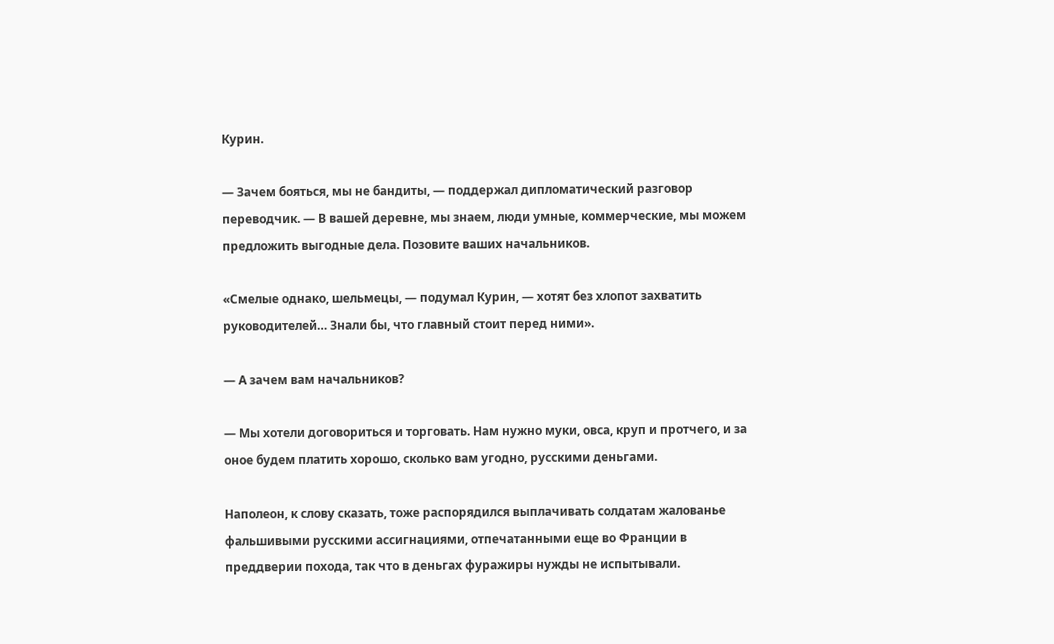Курин.

— Зачем бояться, мы не бандиты, — поддержал дипломатический разговор переводчик. — В вашей деревне, мы знаем, люди умные, коммерческие, мы можем предложить выгодные дела. Позовите ваших начальников.

«Смелые однако, шельмецы, — подумал Курин, — хотят без хлопот захватить руководителей… Знали бы, что главный стоит перед ними».

— А зачем вам начальников?

— Мы хотели договориться и торговать. Нам нужно муки, овса, круп и протчего, и за оное будем платить хорошо, сколько вам угодно, русскими деньгами.

Наполеон, к слову сказать, тоже распорядился выплачивать солдатам жалованье фальшивыми русскими ассигнациями, отпечатанными еще во Франции в преддверии похода, так что в деньгах фуражиры нужды не испытывали.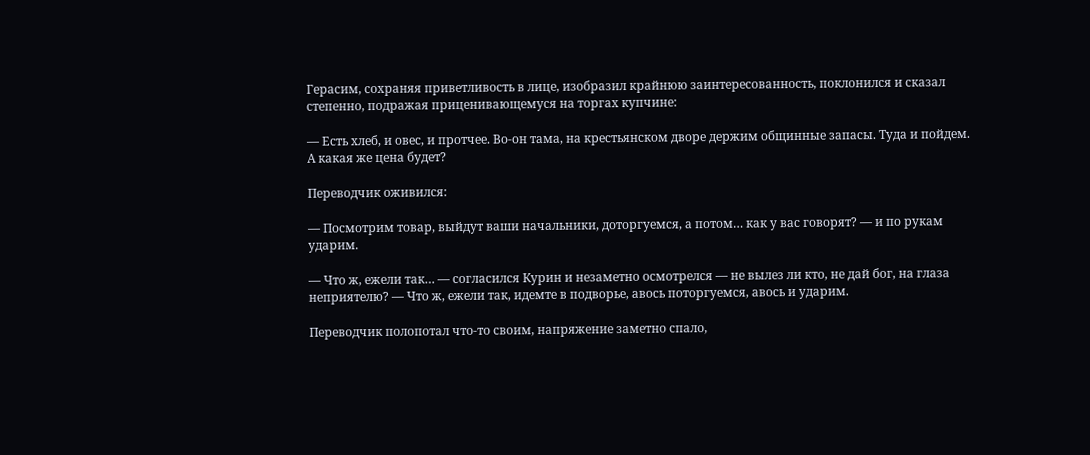Герасим, сохраняя приветливость в лице, изобразил крайнюю заинтересованность, поклонился и сказал степенно, подражая приценивающемуся на торгах купчине:

— Есть хлеб, и овес, и протчее. Во-он тама, на крестьянском дворе держим общинные запасы. Туда и пойдем. А какая же цена будет?

Переводчик оживился:

— Посмотрим товар, выйдут ваши начальники, доторгуемся, а потом… как у вас говорят? — и по рукам ударим.

— Что ж, ежели так… — согласился Курин и незаметно осмотрелся — не вылез ли кто, не дай бог, на глаза неприятелю? — Что ж, ежели так, идемте в подворье, авось поторгуемся, авось и ударим.

Переводчик полопотал что-то своим, напряжение заметно спало,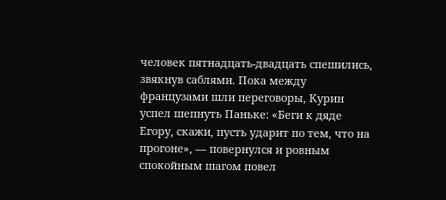человек пятнадцать-двадцать спешились, звякнув саблями. Пока между французами шли переговоры, Курин успел шепнуть Паньке: «Беги к дяде Егору, скажи, пусть ударит по тем, что на прогоне», — повернулся и ровным спокойным шагом повел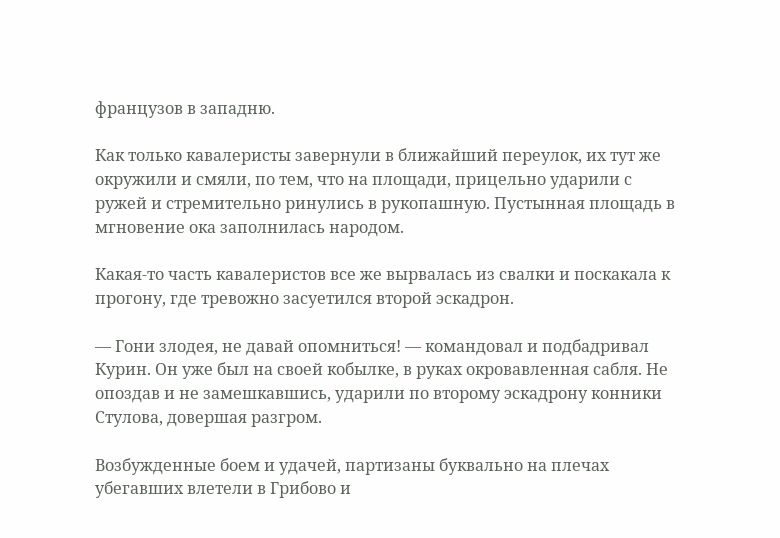французов в западню.

Как только кавалеристы завернули в ближайший переулок, их тут же окружили и смяли, по тем, что на площади, прицельно ударили с ружей и стремительно ринулись в рукопашную. Пустынная площадь в мгновение ока заполнилась народом.

Какая-то часть кавалеристов все же вырвалась из свалки и поскакала к прогону, где тревожно засуетился второй эскадрон.

— Гони злодея, не давай опомниться! — командовал и подбадривал Курин. Он уже был на своей кобылке, в руках окровавленная сабля. Не опоздав и не замешкавшись, ударили по второму эскадрону конники Стулова, довершая разгром.

Возбужденные боем и удачей, партизаны буквально на плечах убегавших влетели в Грибово и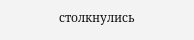столкнулись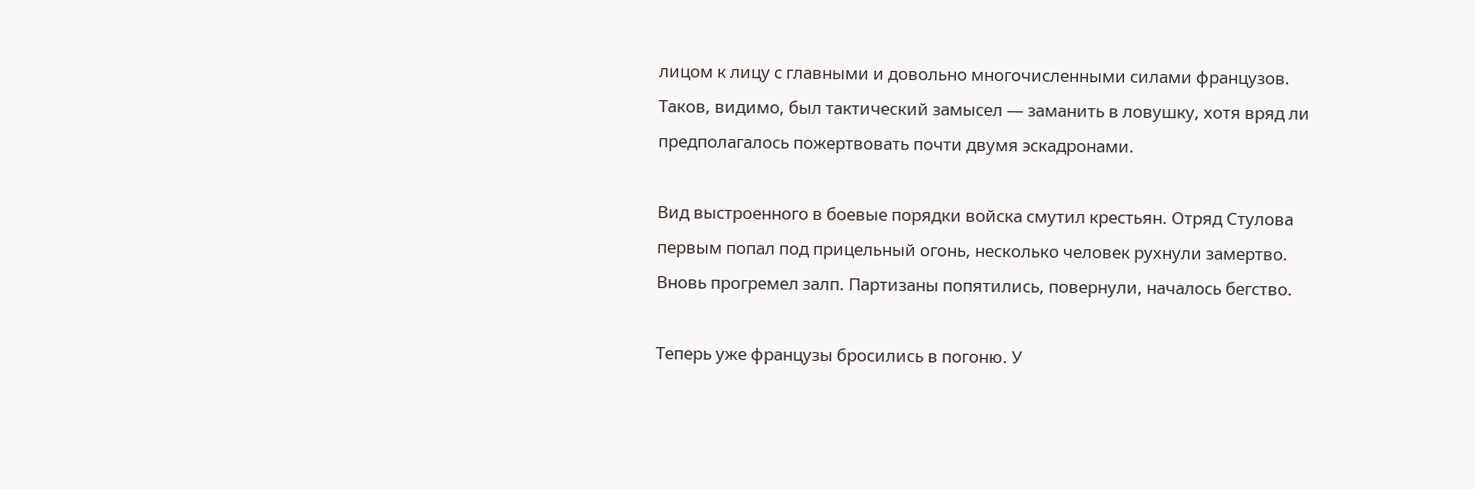лицом к лицу с главными и довольно многочисленными силами французов. Таков, видимо, был тактический замысел — заманить в ловушку, хотя вряд ли предполагалось пожертвовать почти двумя эскадронами.

Вид выстроенного в боевые порядки войска смутил крестьян. Отряд Стулова первым попал под прицельный огонь, несколько человек рухнули замертво. Вновь прогремел залп. Партизаны попятились, повернули, началось бегство.

Теперь уже французы бросились в погоню. У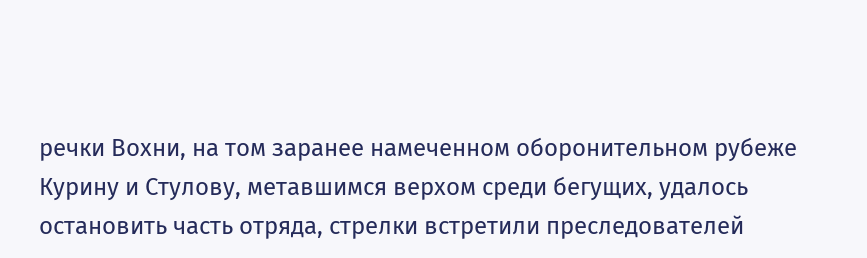речки Вохни, на том заранее намеченном оборонительном рубеже Курину и Стулову, метавшимся верхом среди бегущих, удалось остановить часть отряда, стрелки встретили преследователей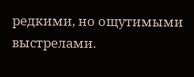редкими, но ощутимыми выстрелами.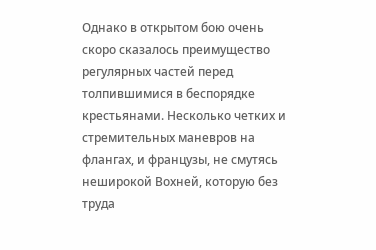Однако в открытом бою очень скоро сказалось преимущество регулярных частей перед толпившимися в беспорядке крестьянами. Несколько четких и стремительных маневров на флангах, и французы, не смутясь неширокой Вохней, которую без труда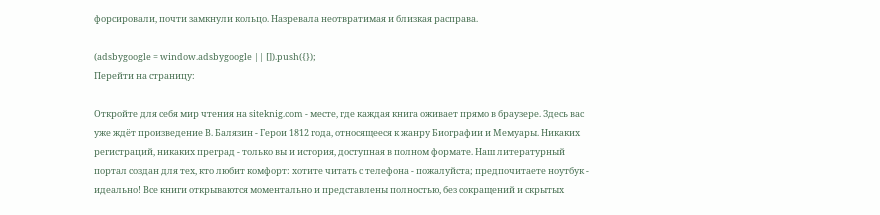форсировали, почти замкнули кольцо. Назревала неотвратимая и близкая расправа.

(adsbygoogle = window.adsbygoogle || []).push({});
Перейти на страницу:

Откройте для себя мир чтения на siteknig.com - месте, где каждая книга оживает прямо в браузере. Здесь вас уже ждёт произведение В. Балязин - Герои 1812 года, относящееся к жанру Биографии и Мемуары. Никаких регистраций, никаких преград - только вы и история, доступная в полном формате. Наш литературный портал создан для тех, кто любит комфорт: хотите читать с телефона - пожалуйста; предпочитаете ноутбук - идеально! Все книги открываются моментально и представлены полностью, без сокращений и скрытых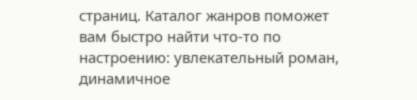страниц. Каталог жанров поможет вам быстро найти что-то по настроению: увлекательный роман, динамичное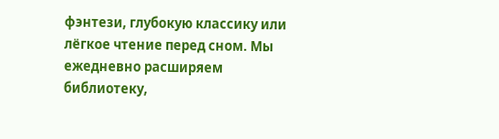фэнтези, глубокую классику или лёгкое чтение перед сном. Мы ежедневно расширяем библиотеку,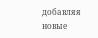добавляя новые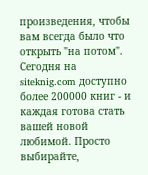произведения, чтобы вам всегда было что открыть "на потом". Сегодня на siteknig.com доступно более 200000 книг - и каждая готова стать вашей новой любимой. Просто выбирайте,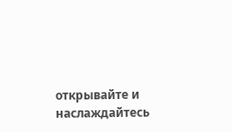открывайте и наслаждайтесь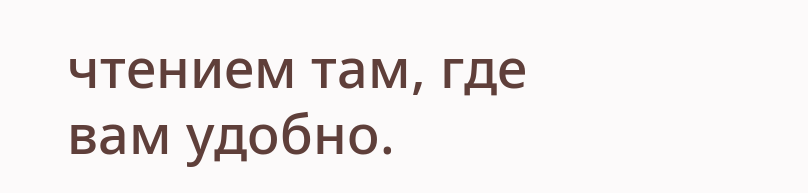чтением там, где вам удобно.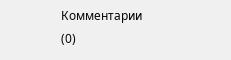Комментарии (0)